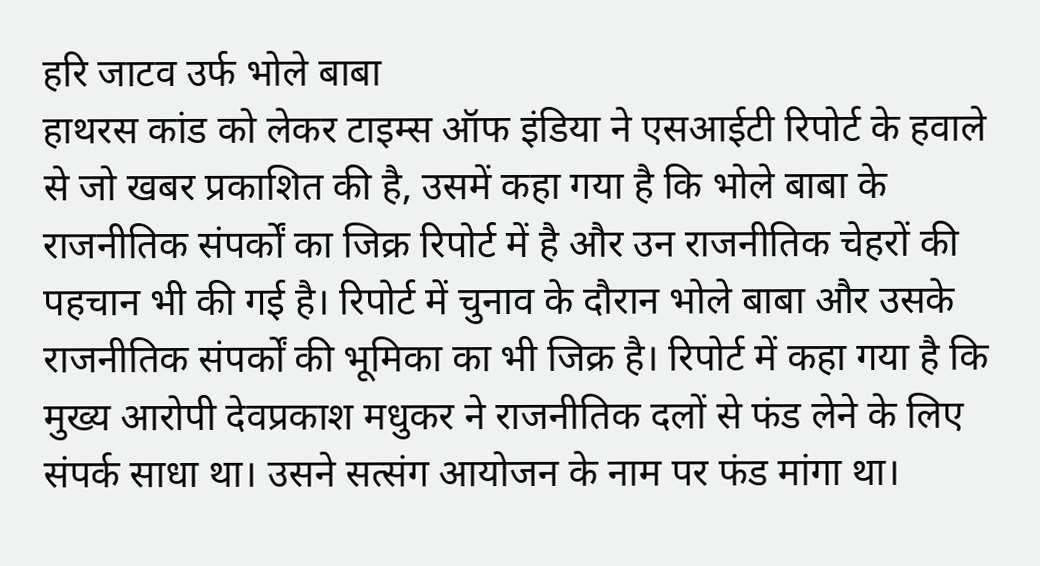हरि जाटव उर्फ भोले बाबा
हाथरस कांड को लेकर टाइम्स ऑफ इंडिया ने एसआईटी रिपोर्ट के हवाले से जो खबर प्रकाशित की है, उसमें कहा गया है कि भोले बाबा के राजनीतिक संपर्कों का जिक्र रिपोर्ट में है और उन राजनीतिक चेहरों की पहचान भी की गई है। रिपोर्ट में चुनाव के दौरान भोले बाबा और उसके राजनीतिक संपर्कों की भूमिका का भी जिक्र है। रिपोर्ट में कहा गया है कि मुख्य आरोपी देवप्रकाश मधुकर ने राजनीतिक दलों से फंड लेने के लिए संपर्क साधा था। उसने सत्संग आयोजन के नाम पर फंड मांगा था।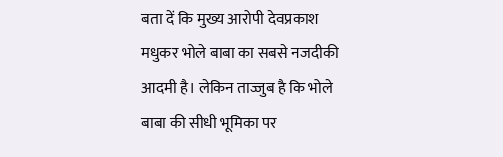बता दें कि मुख्य आरोपी देवप्रकाश मधुकर भोले बाबा का सबसे नजदीकी आदमी है। लेकिन ताज्जुब है कि भोले बाबा की सीधी भूमिका पर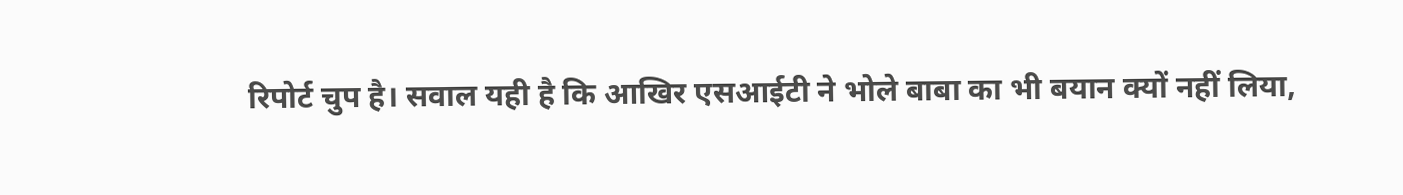रिपोर्ट चुप है। सवाल यही है कि आखिर एसआईटी ने भोले बाबा का भी बयान क्यों नहीं लिया,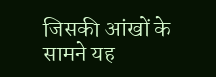जिसकी आंखों के सामने यह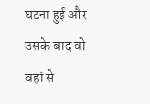घटना हुई और उसके बाद वो वहां से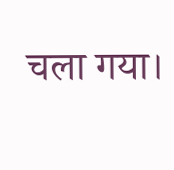चला गया।